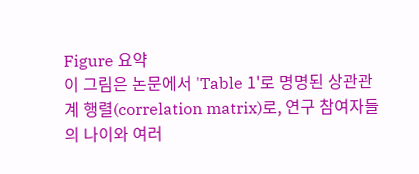Figure 요약
이 그림은 논문에서 'Table 1'로 명명된 상관관계 행렬(correlation matrix)로, 연구 참여자들의 나이와 여러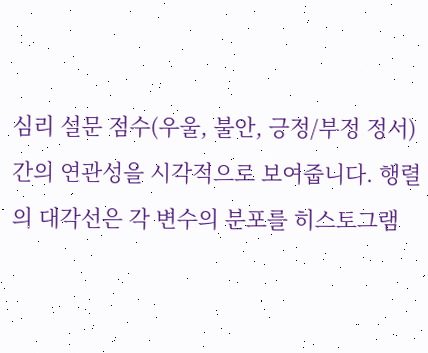심리 설문 점수(우울, 불안, 긍정/부정 정서) 간의 연관성을 시각적으로 보여줍니다. 행렬의 대각선은 각 변수의 분포를 히스토그램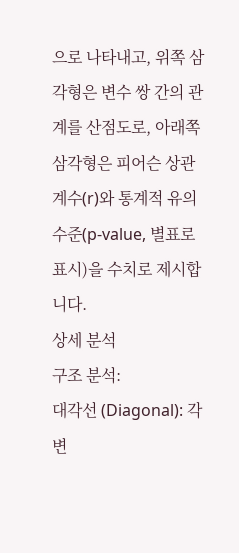으로 나타내고, 위쪽 삼각형은 변수 쌍 간의 관계를 산점도로, 아래쪽 삼각형은 피어슨 상관계수(r)와 통계적 유의수준(p-value, 별표로 표시)을 수치로 제시합니다.
상세 분석
구조 분석:
대각선 (Diagonal): 각 변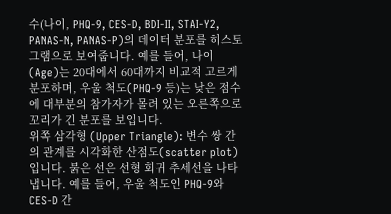수(나이, PHQ-9, CES-D, BDI-II, STAI-Y2, PANAS-N, PANAS-P)의 데이터 분포를 히스토그램으로 보여줍니다. 예를 들어, 나이(Age)는 20대에서 60대까지 비교적 고르게 분포하며, 우울 척도(PHQ-9 등)는 낮은 점수에 대부분의 참가자가 몰려 있는 오른쪽으로 꼬리가 긴 분포를 보입니다.
위쪽 삼각형 (Upper Triangle): 변수 쌍 간의 관계를 시각화한 산점도(scatter plot)입니다. 붉은 선은 선형 회귀 추세선을 나타냅니다. 예를 들어, 우울 척도인 PHQ-9와 CES-D 간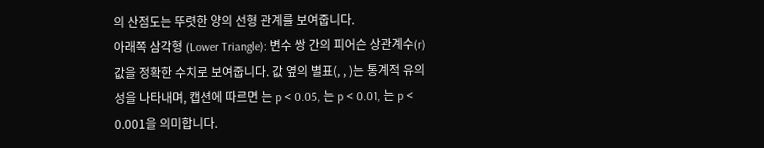의 산점도는 뚜렷한 양의 선형 관계를 보여줍니다.
아래쪽 삼각형 (Lower Triangle): 변수 쌍 간의 피어슨 상관계수(r) 값을 정확한 수치로 보여줍니다. 값 옆의 별표(, , )는 통계적 유의성을 나타내며, 캡션에 따르면 는 p < 0.05, 는 p < 0.01, 는 p < 0.001을 의미합니다.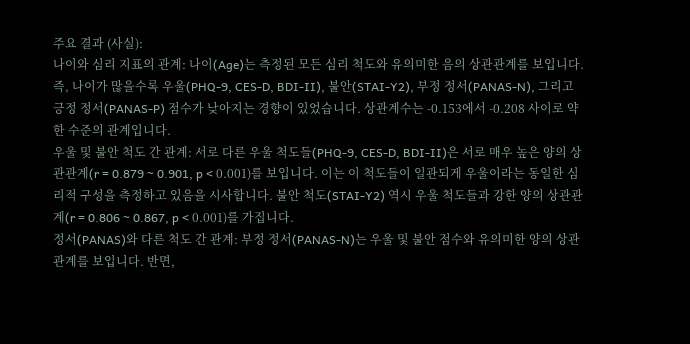주요 결과 (사실):
나이와 심리 지표의 관계: 나이(Age)는 측정된 모든 심리 척도와 유의미한 음의 상관관계를 보입니다. 즉, 나이가 많을수록 우울(PHQ-9, CES-D, BDI-II), 불안(STAI-Y2), 부정 정서(PANAS-N), 그리고 긍정 정서(PANAS-P) 점수가 낮아지는 경향이 있었습니다. 상관계수는 -0.153에서 -0.208 사이로 약한 수준의 관계입니다.
우울 및 불안 척도 간 관계: 서로 다른 우울 척도들(PHQ-9, CES-D, BDI-II)은 서로 매우 높은 양의 상관관계(r = 0.879 ~ 0.901, p < 0.001)를 보입니다. 이는 이 척도들이 일관되게 우울이라는 동일한 심리적 구성을 측정하고 있음을 시사합니다. 불안 척도(STAI-Y2) 역시 우울 척도들과 강한 양의 상관관계(r = 0.806 ~ 0.867, p < 0.001)를 가집니다.
정서(PANAS)와 다른 척도 간 관계: 부정 정서(PANAS-N)는 우울 및 불안 점수와 유의미한 양의 상관관계를 보입니다. 반면,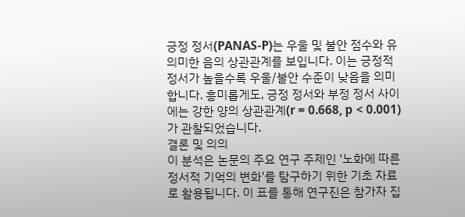긍정 정서(PANAS-P)는 우울 및 불안 점수와 유의미한 음의 상관관계를 보입니다. 이는 긍정적 정서가 높을수록 우울/불안 수준이 낮음을 의미합니다. 흥미롭게도, 긍정 정서와 부정 정서 사이에는 강한 양의 상관관계(r = 0.668, p < 0.001)가 관찰되었습니다.
결론 및 의의
이 분석은 논문의 주요 연구 주제인 '노화에 따른 정서적 기억의 변화'를 탐구하기 위한 기초 자료로 활용됩니다. 이 표를 통해 연구진은 참가자 집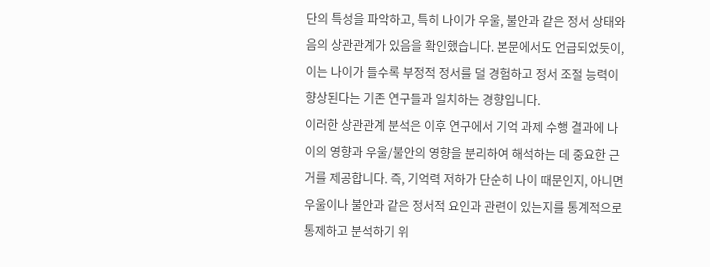단의 특성을 파악하고, 특히 나이가 우울, 불안과 같은 정서 상태와 음의 상관관계가 있음을 확인했습니다. 본문에서도 언급되었듯이, 이는 나이가 들수록 부정적 정서를 덜 경험하고 정서 조절 능력이 향상된다는 기존 연구들과 일치하는 경향입니다.
이러한 상관관계 분석은 이후 연구에서 기억 과제 수행 결과에 나이의 영향과 우울/불안의 영향을 분리하여 해석하는 데 중요한 근거를 제공합니다. 즉, 기억력 저하가 단순히 나이 때문인지, 아니면 우울이나 불안과 같은 정서적 요인과 관련이 있는지를 통계적으로 통제하고 분석하기 위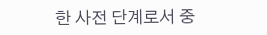한 사전 단계로서 중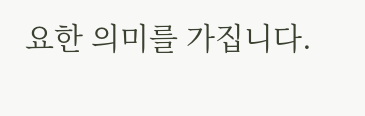요한 의미를 가집니다.